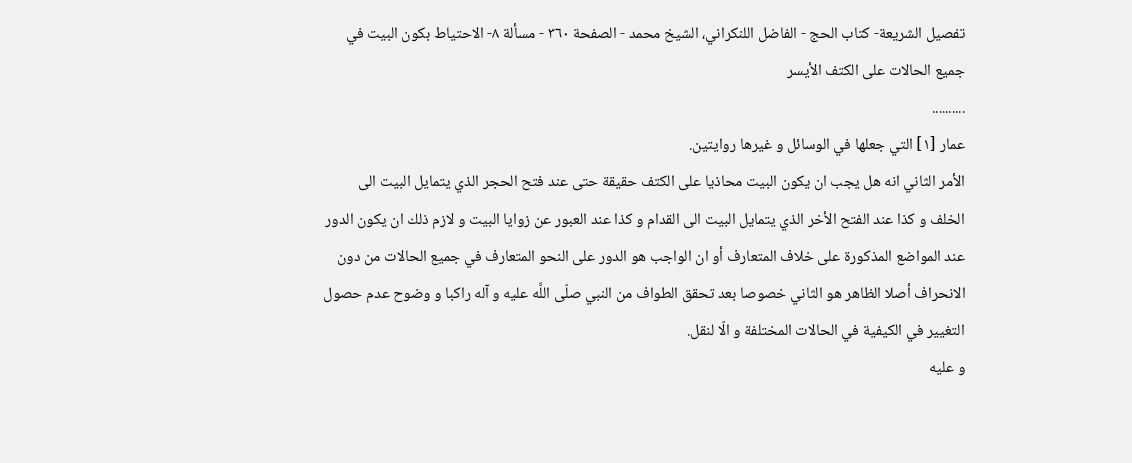تفصيل الشريعة- كتاب الحج - الفاضل اللنكراني، الشيخ محمد - الصفحة ٣٦٠ - مسألة ٨- الاحتياط بكون البيت في جميع الحالات على الكتف الأيسر
..........
عمار [١] التي جعلها في الوسائل و غيرها روايتين.
الأمر الثاني انه هل يجب ان يكون البيت محاذيا على الكتف حقيقة حتى عند فتح الحجر الذي يتمايل البيت الى الخلف و كذا عند الفتح الأخر الذي يتمايل البيت الى القدام و كذا عند العبور عن زوايا البيت و لازم ذلك ان يكون الدور عند المواضع المذكورة على خلاف المتعارف أو ان الواجب هو الدور على النحو المتعارف في جميع الحالات من دون الانحراف أصلا الظاهر هو الثاني خصوصا بعد تحقق الطواف من النبي صلّى اللَّه عليه و آله راكبا و وضوح عدم حصول التغيير في الكيفية في الحالات المختلفة و الّا لنقل.
و عليه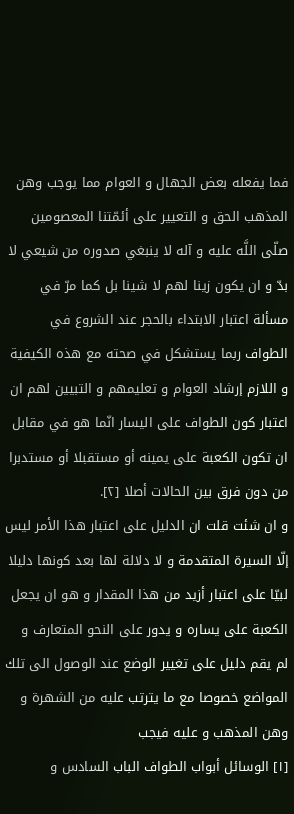فما يفعله بعض الجهال و العوام مما يوجب وهن المذهب الحق و التعيير على أئمّتنا المعصومين صلّى اللَّه عليه و آله لا ينبغي صدوره من شيعي لا بدّ و ان يكون زينا لهم لا شينا بل كما مرّ في مسألة اعتبار الابتداء بالحجر عند الشروع في الطواف ربما يستشكل في صحته مع هذه الكيفية و اللازم إرشاد العوام و تعليمهم و التبيين لهم ان اعتبار كون الطواف على اليسار انّما هو في مقابل ان تكون الكعبة على يمينه أو مستقبلا أو مستدبرا من دون فرق بين الحالات أصلا [٢].
و ان شئت قلت ان الدليل على اعتبار هذا الأمر ليس إلّا السيرة المتقدمة و لا دلالة لها بعد كونها دليلا لبيّا على اعتبار أزيد من هذا المقدار و هو ان يجعل الكعبة على يساره و يدور على النحو المتعارف و لم يقم دليل على تغيير الوضع عند الوصول الى تلك المواضع خصوصا مع ما يترتب عليه من الشهرة و وهن المذهب و عليه فيجب
[١] الوسائل أبواب الطواف الباب السادس و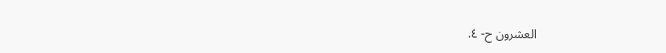العشرون ح- ٤.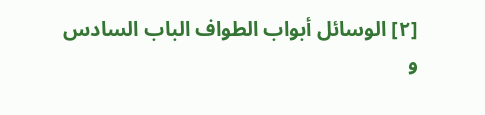[٢] الوسائل أبواب الطواف الباب السادس و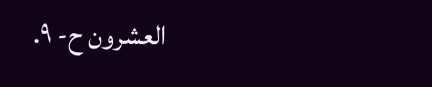العشرون ح- ٩.